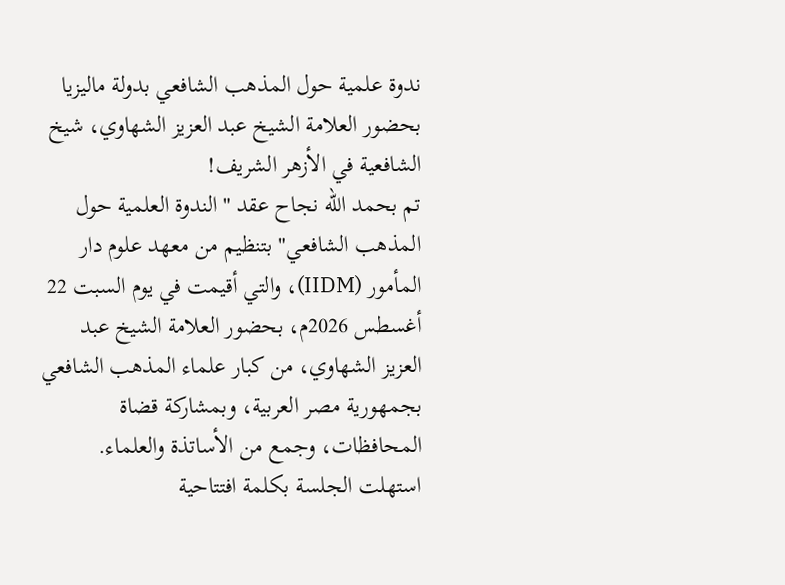ندوة علمية حول المذهب الشافعي بدولة ماليزيا بحضور العلامة الشيخ عبد العزيز الشهاوي، شيخ الشافعية في الأزهر الشريف!
تم بحمد الله نجاح عقد "الندوة العلمية حول المذهب الشافعي" بتنظيم من معهد علوم دار المأمور (IIDM)، والتي أقيمت في يوم السبت 22 أغسطس 2026م، بحضور العلامة الشيخ عبد العزيز الشهاوي، من كبار علماء المذهب الشافعي بجمهورية مصر العربية، وبمشاركة قضاة المحافظات، وجمع من الأساتذة والعلماء.
استهلت الجلسة بكلمة افتتاحية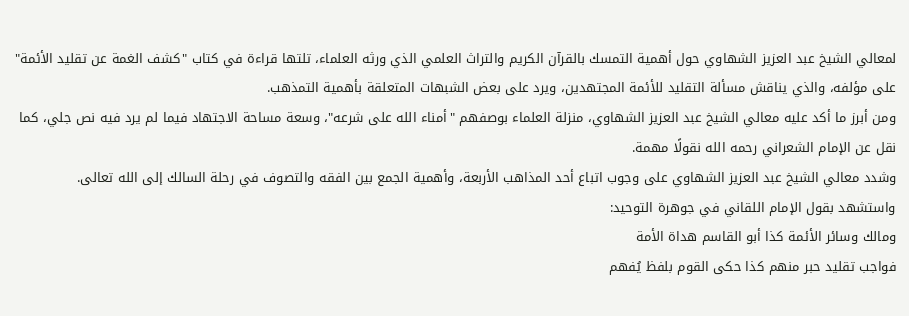لمعالي الشيخ عبد العزيز الشهاوي حول أهمية التمسك بالقرآن الكريم والتراث العلمي الذي ورثه العلماء، تلتها قراءة في كتاب "كشف الغمة عن تقليد الأئمة" على مؤلفه، والذي يناقش مسألة التقليد للأئمة المجتهدين، ويرد على بعض الشبهات المتعلقة بأهمية التمذهب.
ومن أبرز ما أكد عليه معالي الشيخ عبد العزيز الشهاوي، منزلة العلماء بوصفهم "أمناء الله على شرعه"، وسعة مساحة الاجتهاد فيما لم يرد فيه نص جلي، كما نقل عن الإمام الشعراني رحمه الله نقولًا مهمة.
وشدد معالي الشيخ عبد العزيز الشهاوي على وجوب اتباع أحد المذاهب الأربعة، وأهمية الجمع بين الفقه والتصوف في رحلة السالك إلى الله تعالى.
واستشهد بقول الإمام اللقاني في جوهرة التوحيد:
ومالك وسائر الأئمة كذا أبو القاسم هداة الأمة
فواجب تقليد حبر منهم كذا حكى القوم بلفظ يُفهم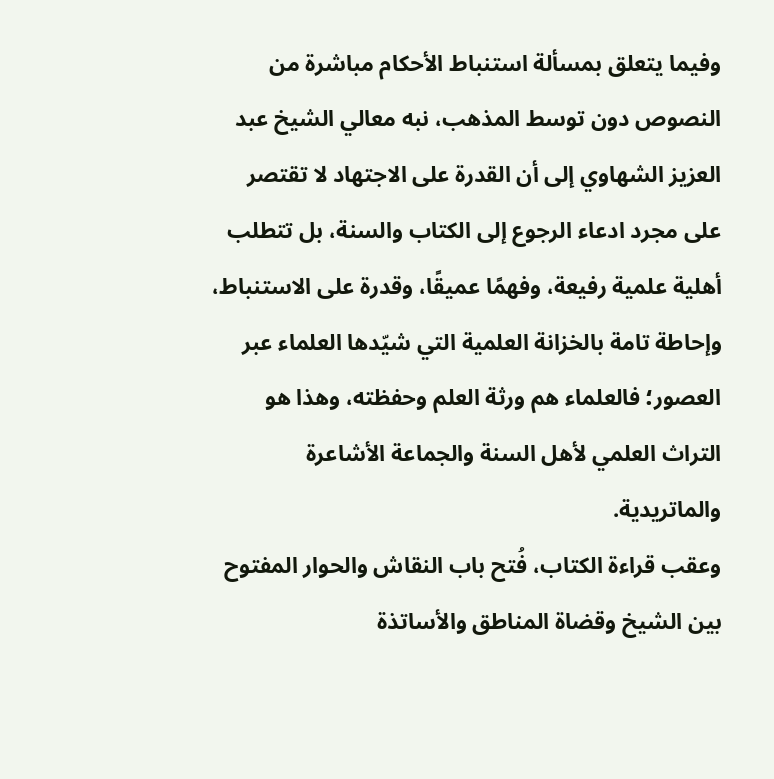وفيما يتعلق بمسألة استنباط الأحكام مباشرة من النصوص دون توسط المذهب، نبه معالي الشيخ عبد العزيز الشهاوي إلى أن القدرة على الاجتهاد لا تقتصر على مجرد ادعاء الرجوع إلى الكتاب والسنة، بل تتطلب أهلية علمية رفيعة، وفهمًا عميقًا، وقدرة على الاستنباط، وإحاطة تامة بالخزانة العلمية التي شيّدها العلماء عبر العصور؛ فالعلماء هم ورثة العلم وحفظته، وهذا هو التراث العلمي لأهل السنة والجماعة الأشاعرة والماتريدية.
وعقب قراءة الكتاب، فُتح باب النقاش والحوار المفتوح بين الشيخ وقضاة المناطق والأساتذة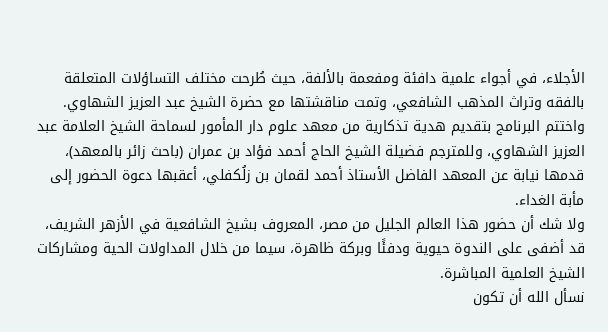الأجلاء، في أجواء علمية دافئة ومفعمة بالألفة، حيث طُرحت مختلف التساؤلات المتعلقة بالفقه وتراث المذهب الشافعي، وتمت مناقشتها مع حضرة الشيخ عبد العزيز الشهاوي.
واختتم البرنامج بتقديم هدية تذكارية من معهد علوم دار المأمور لسماحة الشيخ العلامة عبد العزيز الشهاوي، وللمترجم فضيلة الشيخ الحاج أحمد فؤاد بن عمران (باحث زائر بالمعهد)، قدمها نيابة عن المعهد الفاضل الأستاذ أحمد لقمان بن زلُكفلي، أعقبها دعوة الحضور إلى مأبة الغداء.
ولا شك أن حضور هذا العالم الجليل من مصر، المعروف بشيخ الشافعية في الأزهر الشريف، قد أضفى على الندوة حيوية ودفئًا وبركة ظاهرة، سيما من خلال المداولات الحية ومشاركات الشيخ العلمية المباشرة.
نسأل الله أن تكون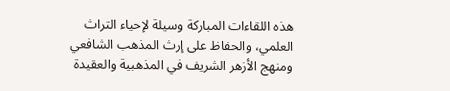هذه اللقاءات المباركة وسيلة لإحياء التراث العلمي، والحفاظ على إرث المذهب الشافعي ومنهج الأزهر الشريف في المذهبية والعقيدة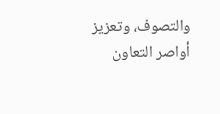والتصوف، وتعزيز أواصر التعاون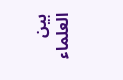بين العلماء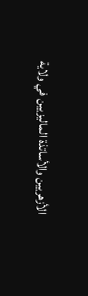الأزهريين والأساتذة الماليزيين في ولاية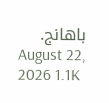باهانج.
August 22, 2026 1.1K